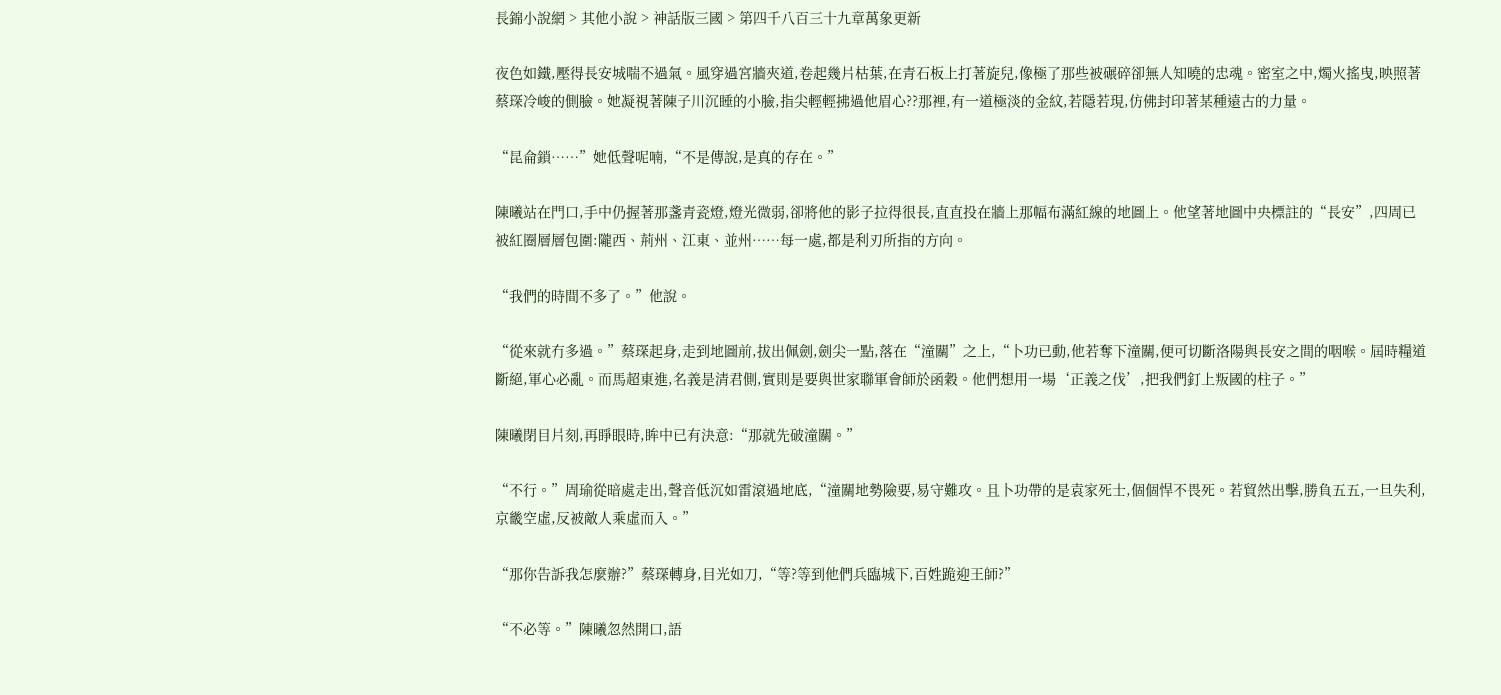長錦小說網 > 其他小說 > 神話版三國 > 第四千八百三十九章萬象更新

夜色如鐵,壓得長安城喘不過氣。風穿過宮牆夾道,卷起幾片枯葉,在青石板上打著旋兒,像極了那些被碾碎卻無人知曉的忠魂。密室之中,燭火搖曳,映照著蔡琛冷峻的側臉。她凝視著陳子川沉睡的小臉,指尖輕輕拂過他眉心??那裡,有一道極淡的金紋,若隱若現,仿佛封印著某種遠古的力量。

“昆侖鎖……”她低聲呢喃,“不是傳說,是真的存在。”

陳曦站在門口,手中仍握著那盞青瓷燈,燈光微弱,卻將他的影子拉得很長,直直投在牆上那幅布滿紅線的地圖上。他望著地圖中央標註的“長安”,四周已被紅圈層層包圍:隴西、荊州、江東、並州……每一處,都是利刃所指的方向。

“我們的時間不多了。”他說。

“從來就冇多過。”蔡琛起身,走到地圖前,拔出佩劍,劍尖一點,落在“潼關”之上,“卜功已動,他若奪下潼關,便可切斷洛陽與長安之間的咽喉。屆時糧道斷絕,軍心必亂。而馬超東進,名義是清君側,實則是要與世家聯軍會師於函穀。他們想用一場‘正義之伐’,把我們釘上叛國的柱子。”

陳曦閉目片刻,再睜眼時,眸中已有決意:“那就先破潼關。”

“不行。”周瑜從暗處走出,聲音低沉如雷滾過地底,“潼關地勢險要,易守難攻。且卜功帶的是袁家死士,個個悍不畏死。若貿然出擊,勝負五五,一旦失利,京畿空虛,反被敵人乘虛而入。”

“那你告訴我怎麼辦?”蔡琛轉身,目光如刀,“等?等到他們兵臨城下,百姓跪迎王師?”

“不必等。”陳曦忽然開口,語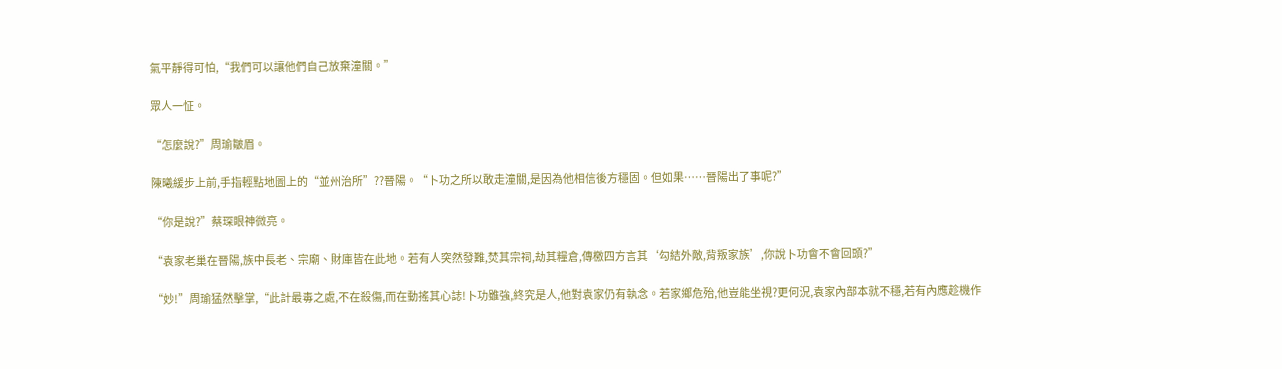氣平靜得可怕,“我們可以讓他們自己放棄潼關。”

眾人一怔。

“怎麼說?”周瑜皺眉。

陳曦緩步上前,手指輕點地圖上的“並州治所”??晉陽。“卜功之所以敢走潼關,是因為他相信後方穩固。但如果……晉陽出了事呢?”

“你是說?”蔡琛眼神微亮。

“袁家老巢在晉陽,族中長老、宗廟、財庫皆在此地。若有人突然發難,焚其宗祠,劫其糧倉,傳檄四方言其‘勾結外敵,背叛家族’,你說卜功會不會回頭?”

“妙!”周瑜猛然擊掌,“此計最毒之處,不在殺傷,而在動搖其心誌!卜功雖強,終究是人,他對袁家仍有執念。若家鄉危殆,他豈能坐視?更何況,袁家內部本就不穩,若有內應趁機作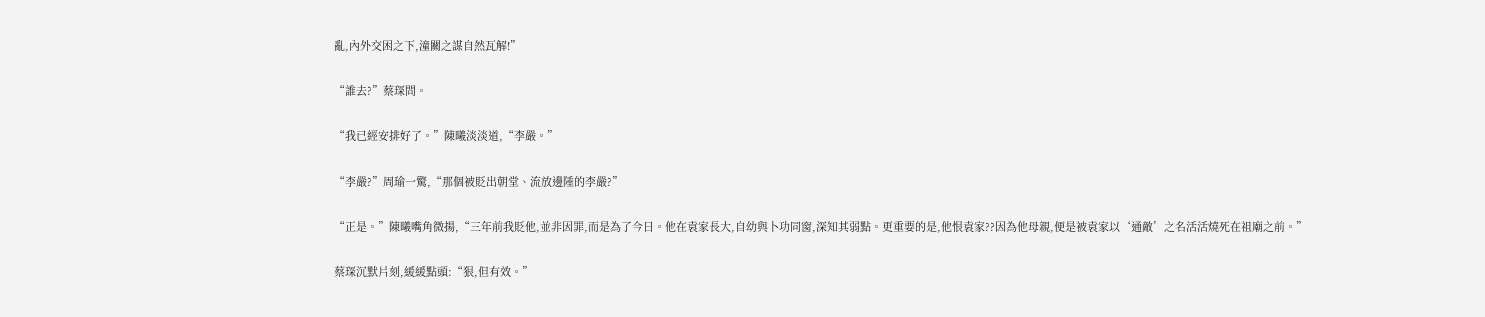亂,內外交困之下,潼關之謀自然瓦解!”

“誰去?”蔡琛問。

“我已經安排好了。”陳曦淡淡道,“李嚴。”

“李嚴?”周瑜一驚,“那個被貶出朝堂、流放邊陲的李嚴?”

“正是。”陳曦嘴角微揚,“三年前我貶他,並非因罪,而是為了今日。他在袁家長大,自幼與卜功同窗,深知其弱點。更重要的是,他恨袁家??因為他母親,便是被袁家以‘通敵’之名活活燒死在祖廟之前。”

蔡琛沉默片刻,緩緩點頭:“狠,但有效。”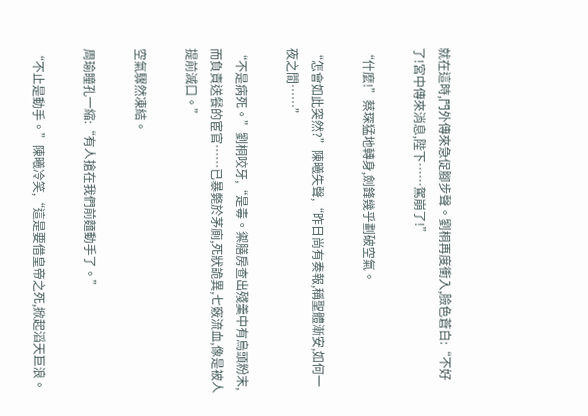就在這時,門外傳來急促腳步聲。劉桐再度衝入,臉色蒼白:“不好了!宮中傳來消息,陛下……駕崩了!”

“什麼!”蔡琛猛地轉身,劍鋒幾乎劃破空氣。

“怎會如此突然?”陳曦失聲,“昨日尚有奏報,稱聖體漸安,如何一夜之間……”

“不是病死。”劉桐咬牙,“是毒。禦膳房查出殘羹中有烏頭粉末,而負責送餐的宦官……已暴斃於茅廁,死狀詭異,七竅流血,像是被人提前滅口。”

空氣驟然凍結。

周瑜瞳孔一縮:“有人搶在我們前麵動手了。”

“不止是動手。”陳曦冷笑,“這是要借皇帝之死,掀起滔天巨浪。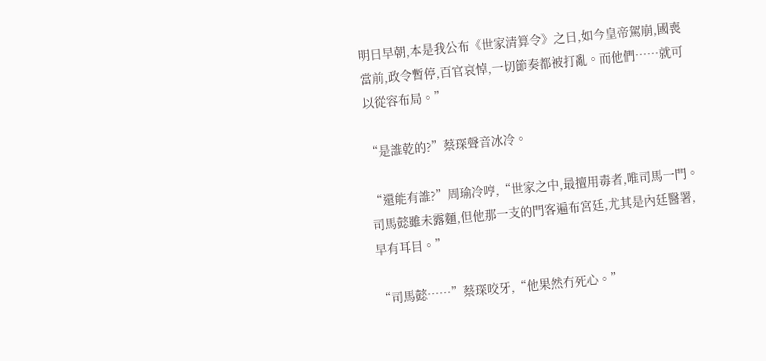明日早朝,本是我公布《世家清算令》之日,如今皇帝駕崩,國喪當前,政令暫停,百官哀悼,一切節奏都被打亂。而他們……就可以從容布局。”

“是誰乾的?”蔡琛聲音冰冷。

“還能有誰?”周瑜冷哼,“世家之中,最擅用毒者,唯司馬一門。司馬懿雖未露麵,但他那一支的門客遍布宮廷,尤其是內廷醫署,早有耳目。”

“司馬懿……”蔡琛咬牙,“他果然冇死心。”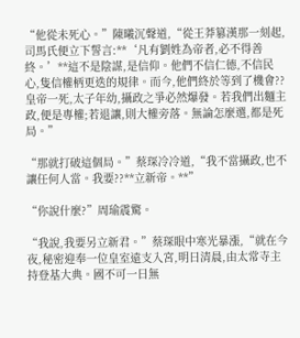“他從未死心。”陳曦沉聲道,“從王莽篡漢那一刻起,司馬氏便立下誓言:**‘凡有劉姓為帝者,必不得善終。’**這不是陰謀,是信仰。他們不信仁德,不信民心,隻信權柄更迭的規律。而今,他們終於等到了機會??皇帝一死,太子年幼,攝政之爭必然爆發。若我們出麵主政,便是專權;若退讓,則大權旁落。無論怎麼選,都是死局。”

“那就打破這個局。”蔡琛冷冷道,“我不當攝政,也不讓任何人當。我要??**立新帝。**”

“你說什麼?”周瑜震驚。

“我說,我要另立新君。”蔡琛眼中寒光暴漲,“就在今夜,秘密迎奉一位皇室遠支入宮,明日清晨,由太常寺主持登基大典。國不可一日無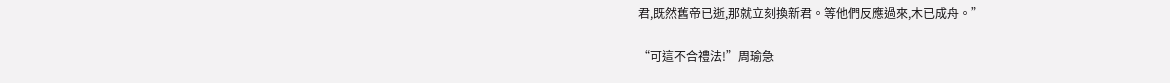君,既然舊帝已逝,那就立刻換新君。等他們反應過來,木已成舟。”

“可這不合禮法!”周瑜急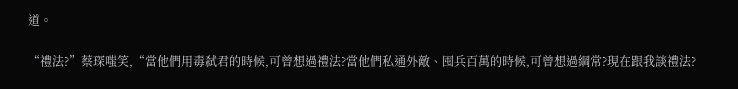道。

“禮法?”蔡琛嗤笑,“當他們用毒弑君的時候,可曾想過禮法?當他們私通外敵、囤兵百萬的時候,可曾想過綱常?現在跟我談禮法?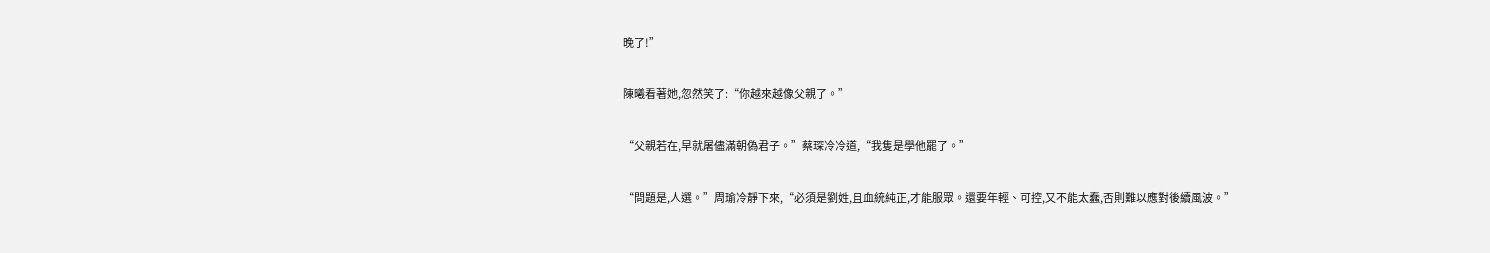晚了!”

陳曦看著她,忽然笑了:“你越來越像父親了。”

“父親若在,早就屠儘滿朝偽君子。”蔡琛冷冷道,“我隻是學他罷了。”

“問題是,人選。”周瑜冷靜下來,“必須是劉姓,且血統純正,才能服眾。還要年輕、可控,又不能太蠢,否則難以應對後續風波。”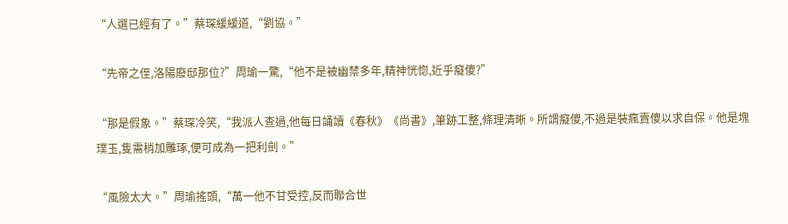“人選已經有了。”蔡琛緩緩道,“劉協。”

“先帝之侄,洛陽廢邸那位?”周瑜一驚,“他不是被幽禁多年,精神恍惚,近乎癡傻?”

“那是假象。”蔡琛冷笑,“我派人查過,他每日誦讀《春秋》《尚書》,筆跡工整,條理清晰。所謂癡傻,不過是裝瘋賣傻以求自保。他是塊璞玉,隻需稍加雕琢,便可成為一把利劍。”

“風險太大。”周瑜搖頭,“萬一他不甘受控,反而聯合世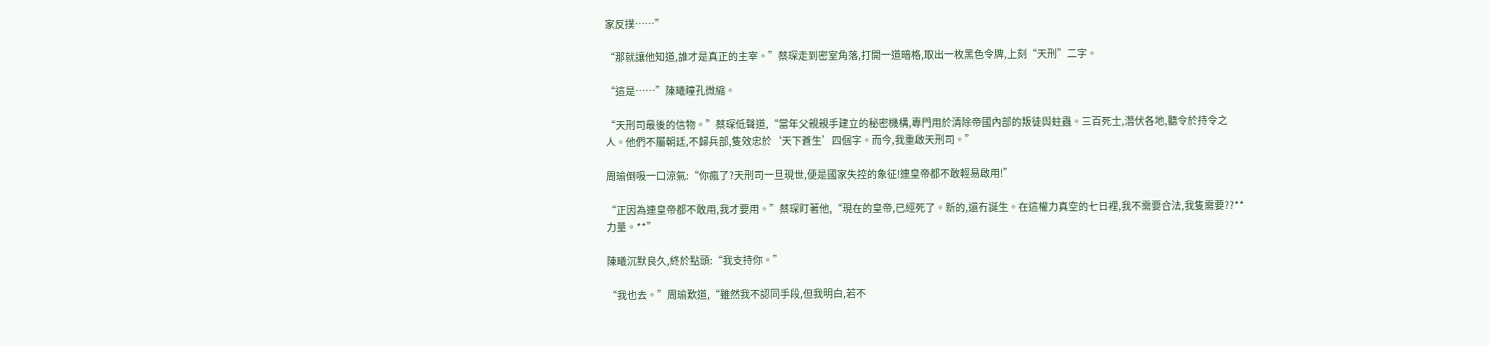家反撲……”

“那就讓他知道,誰才是真正的主宰。”蔡琛走到密室角落,打開一道暗格,取出一枚黑色令牌,上刻“天刑”二字。

“這是……”陳曦瞳孔微縮。

“天刑司最後的信物。”蔡琛低聲道,“當年父親親手建立的秘密機構,專門用於清除帝國內部的叛徒與蛀蟲。三百死士,潛伏各地,聽令於持令之人。他們不屬朝廷,不歸兵部,隻效忠於‘天下蒼生’四個字。而今,我重啟天刑司。”

周瑜倒吸一口涼氣:“你瘋了?天刑司一旦現世,便是國家失控的象征!連皇帝都不敢輕易啟用!”

“正因為連皇帝都不敢用,我才要用。”蔡琛盯著他,“現在的皇帝,已經死了。新的,還冇誕生。在這權力真空的七日裡,我不需要合法,我隻需要??**力量。**”

陳曦沉默良久,終於點頭:“我支持你。”

“我也去。”周瑜歎道,“雖然我不認同手段,但我明白,若不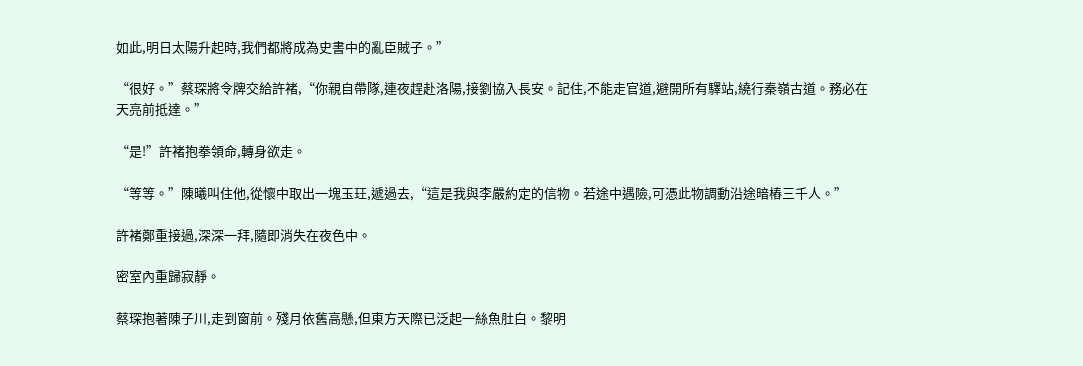如此,明日太陽升起時,我們都將成為史書中的亂臣賊子。”

“很好。”蔡琛將令牌交給許褚,“你親自帶隊,連夜趕赴洛陽,接劉協入長安。記住,不能走官道,避開所有驛站,繞行秦嶺古道。務必在天亮前抵達。”

“是!”許褚抱拳領命,轉身欲走。

“等等。”陳曦叫住他,從懷中取出一塊玉玨,遞過去,“這是我與李嚴約定的信物。若途中遇險,可憑此物調動沿途暗樁三千人。”

許褚鄭重接過,深深一拜,隨即消失在夜色中。

密室內重歸寂靜。

蔡琛抱著陳子川,走到窗前。殘月依舊高懸,但東方天際已泛起一絲魚肚白。黎明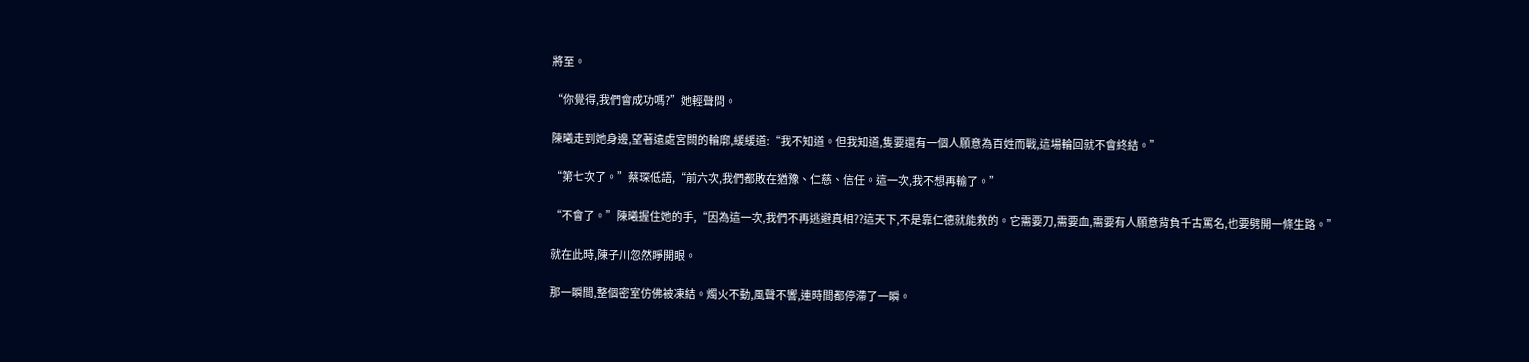將至。

“你覺得,我們會成功嗎?”她輕聲問。

陳曦走到她身邊,望著遠處宮闕的輪廓,緩緩道:“我不知道。但我知道,隻要還有一個人願意為百姓而戰,這場輪回就不會終結。”

“第七次了。”蔡琛低語,“前六次,我們都敗在猶豫、仁慈、信任。這一次,我不想再輸了。”

“不會了。”陳曦握住她的手,“因為這一次,我們不再逃避真相??這天下,不是靠仁德就能救的。它需要刀,需要血,需要有人願意背負千古罵名,也要劈開一條生路。”

就在此時,陳子川忽然睜開眼。

那一瞬間,整個密室仿佛被凍結。燭火不動,風聲不響,連時間都停滯了一瞬。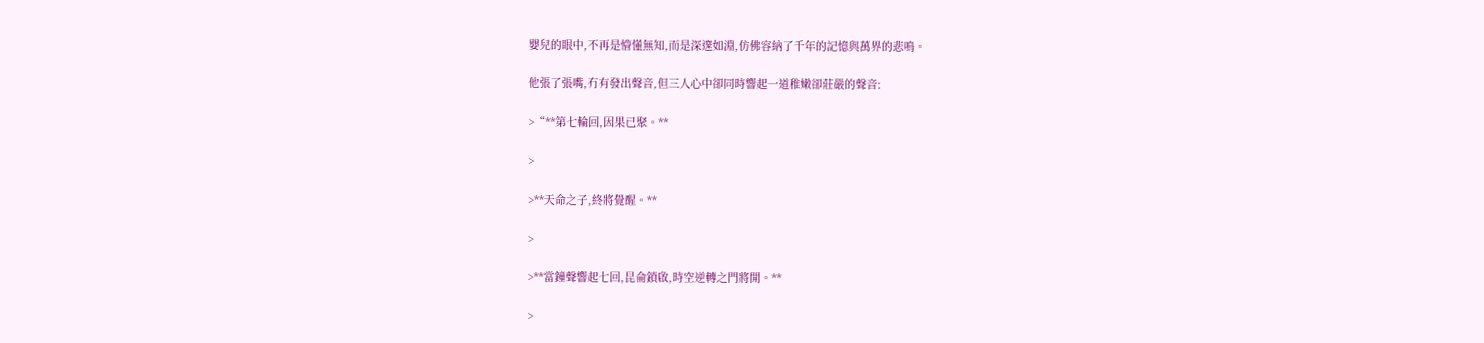嬰兒的眼中,不再是懵懂無知,而是深邃如淵,仿佛容納了千年的記憶與萬界的悲鳴。

他張了張嘴,冇有發出聲音,但三人心中卻同時響起一道稚嫩卻莊嚴的聲音:

>“**第七輪回,因果已聚。**

>

>**天命之子,終將覺醒。**

>

>**當鐘聲響起七回,昆侖鎖啟,時空逆轉之門將開。**

>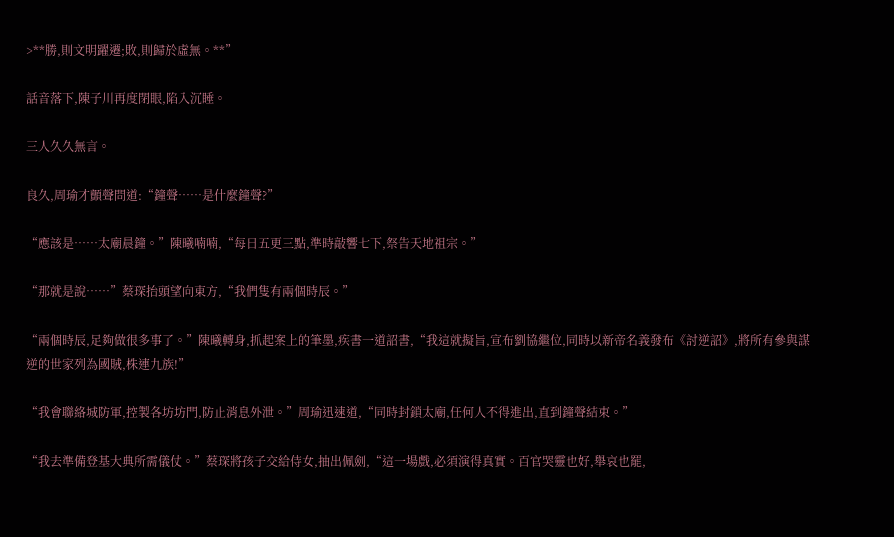>**勝,則文明躍遷;敗,則歸於虛無。**”

話音落下,陳子川再度閉眼,陷入沉睡。

三人久久無言。

良久,周瑜才顫聲問道:“鐘聲……是什麼鐘聲?”

“應該是……太廟晨鐘。”陳曦喃喃,“每日五更三點,準時敲響七下,祭告天地祖宗。”

“那就是說……”蔡琛抬頭望向東方,“我們隻有兩個時辰。”

“兩個時辰,足夠做很多事了。”陳曦轉身,抓起案上的筆墨,疾書一道詔書,“我這就擬旨,宣布劉協繼位,同時以新帝名義發布《討逆詔》,將所有參與謀逆的世家列為國賊,株連九族!”

“我會聯絡城防軍,控製各坊坊門,防止消息外泄。”周瑜迅速道,“同時封鎖太廟,任何人不得進出,直到鐘聲結束。”

“我去準備登基大典所需儀仗。”蔡琛將孩子交給侍女,抽出佩劍,“這一場戲,必須演得真實。百官哭靈也好,舉哀也罷,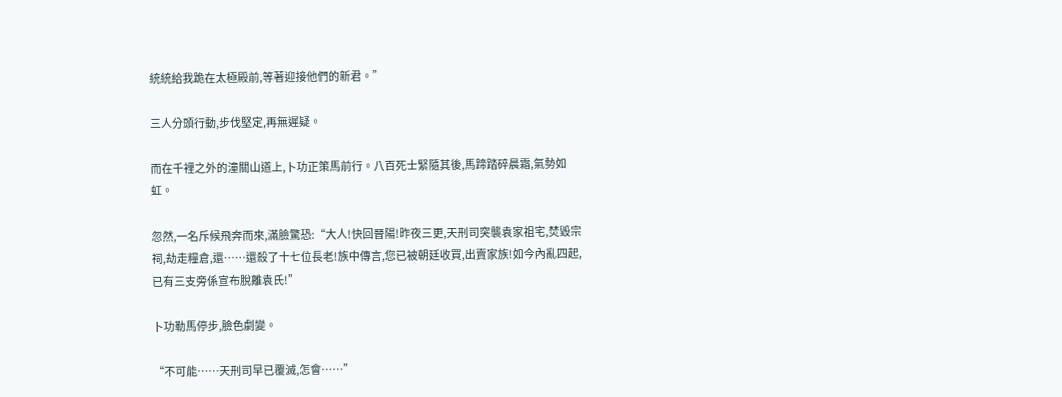統統給我跪在太極殿前,等著迎接他們的新君。”

三人分頭行動,步伐堅定,再無遲疑。

而在千裡之外的潼關山道上,卜功正策馬前行。八百死士緊隨其後,馬蹄踏碎晨霜,氣勢如虹。

忽然,一名斥候飛奔而來,滿臉驚恐:“大人!快回晉陽!昨夜三更,天刑司突襲袁家祖宅,焚毀宗祠,劫走糧倉,還……還殺了十七位長老!族中傳言,您已被朝廷收買,出賣家族!如今內亂四起,已有三支旁係宣布脫離袁氏!”

卜功勒馬停步,臉色劇變。

“不可能……天刑司早已覆滅,怎會……”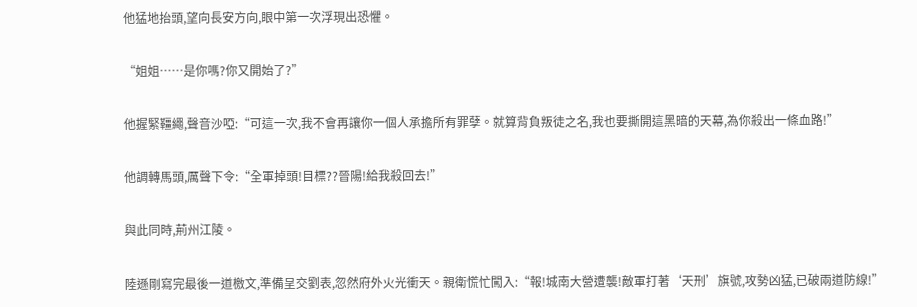他猛地抬頭,望向長安方向,眼中第一次浮現出恐懼。

“姐姐……是你嗎?你又開始了?”

他握緊韁繩,聲音沙啞:“可這一次,我不會再讓你一個人承擔所有罪孽。就算背負叛徒之名,我也要撕開這黑暗的天幕,為你殺出一條血路!”

他調轉馬頭,厲聲下令:“全軍掉頭!目標??晉陽!給我殺回去!”

與此同時,荊州江陵。

陸遜剛寫完最後一道檄文,準備呈交劉表,忽然府外火光衝天。親衛慌忙闖入:“報!城南大營遭襲!敵軍打著‘天刑’旗號,攻勢凶猛,已破兩道防線!”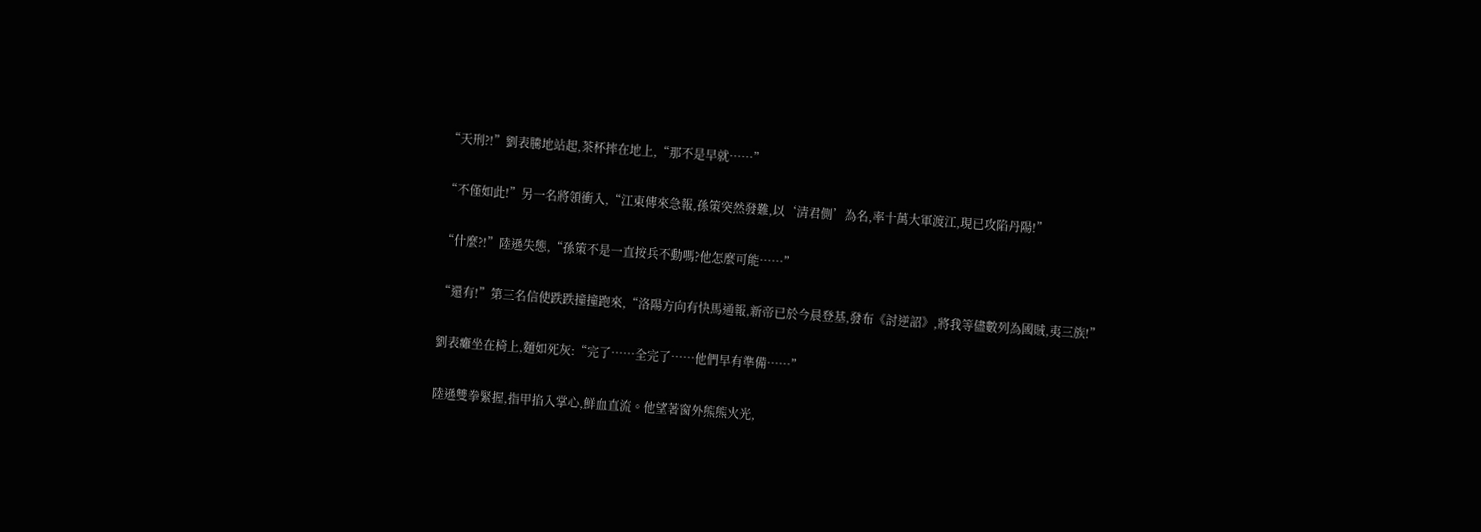“天刑?!”劉表騰地站起,茶杯摔在地上,“那不是早就……”

“不僅如此!”另一名將領衝入,“江東傳來急報,孫策突然發難,以‘清君側’為名,率十萬大軍渡江,現已攻陷丹陽!”

“什麼?!”陸遜失態,“孫策不是一直按兵不動嗎?他怎麼可能……”

“還有!”第三名信使跌跌撞撞跑來,“洛陽方向有快馬通報,新帝已於今晨登基,發布《討逆詔》,將我等儘數列為國賊,夷三族!”

劉表癱坐在椅上,麵如死灰:“完了……全完了……他們早有準備……”

陸遜雙拳緊握,指甲掐入掌心,鮮血直流。他望著窗外熊熊火光,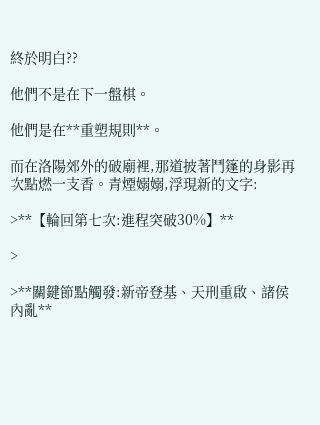終於明白??

他們不是在下一盤棋。

他們是在**重塑規則**。

而在洛陽郊外的破廟裡,那道披著鬥篷的身影再次點燃一支香。青煙嫋嫋,浮現新的文字:

>**【輪回第七次:進程突破30%】**

>

>**關鍵節點觸發:新帝登基、天刑重啟、諸侯內亂**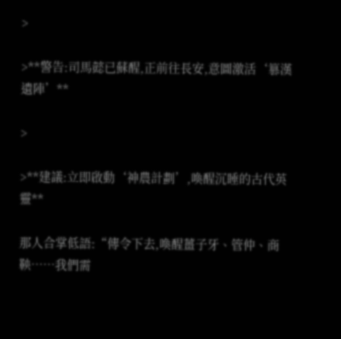>

>**警告:司馬懿已蘇醒,正前往長安,意圖激活‘篡漢遺陣’**

>

>**建議:立即啟動‘神農計劃’,喚醒沉睡的古代英靈**

那人合掌低語:“傳令下去,喚醒薑子牙、管仲、商鞅……我們需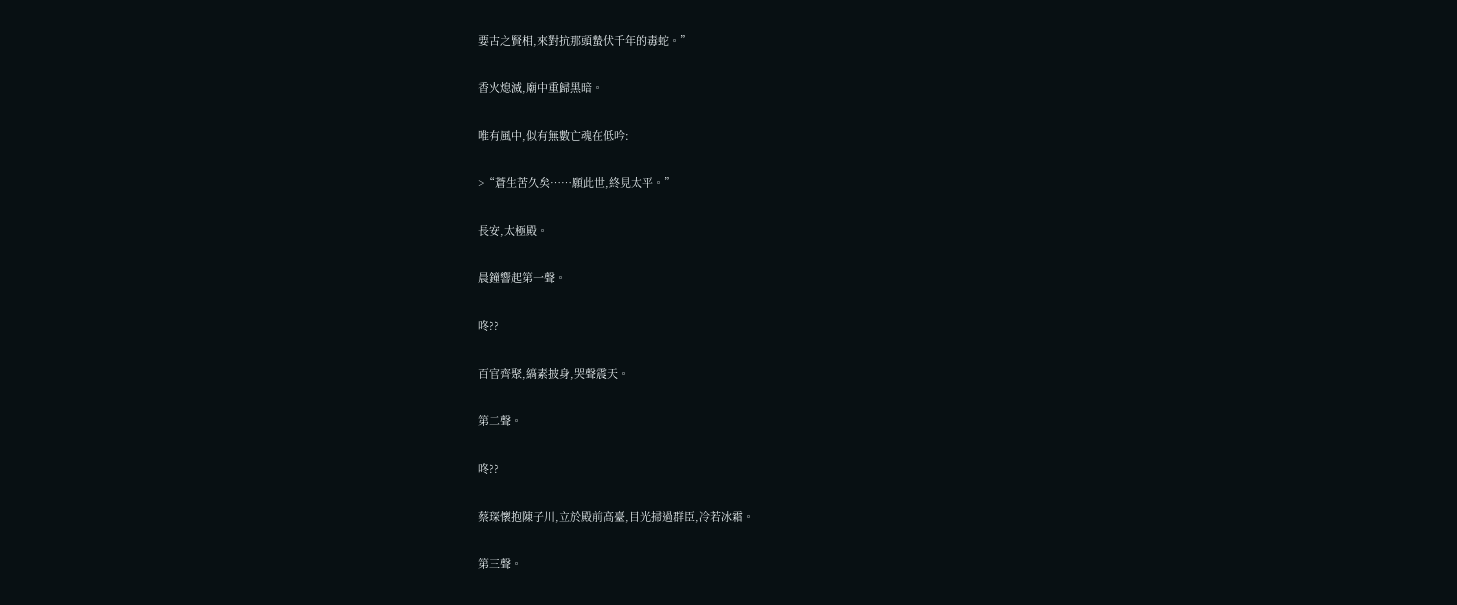要古之賢相,來對抗那頭蟄伏千年的毒蛇。”

香火熄滅,廟中重歸黑暗。

唯有風中,似有無數亡魂在低吟:

>“蒼生苦久矣……願此世,終見太平。”

長安,太極殿。

晨鐘響起第一聲。

咚??

百官齊聚,縞素披身,哭聲震天。

第二聲。

咚??

蔡琛懷抱陳子川,立於殿前高臺,目光掃過群臣,冷若冰霜。

第三聲。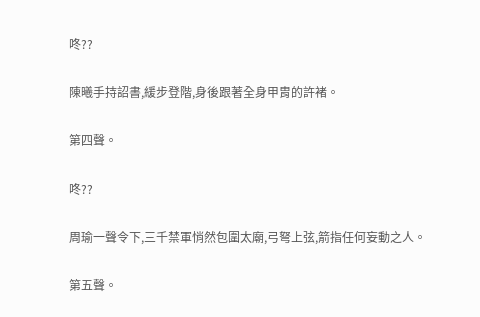咚??

陳曦手持詔書,緩步登階,身後跟著全身甲胄的許褚。

第四聲。

咚??

周瑜一聲令下,三千禁軍悄然包圍太廟,弓弩上弦,箭指任何妄動之人。

第五聲。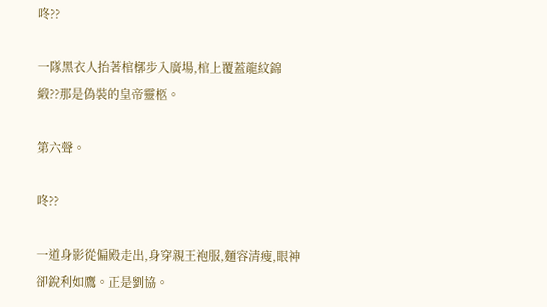咚??

一隊黑衣人抬著棺槨步入廣場,棺上覆蓋龍紋錦緞??那是偽裝的皇帝靈柩。

第六聲。

咚??

一道身影從偏殿走出,身穿親王袍服,麵容清瘦,眼神卻銳利如鷹。正是劉協。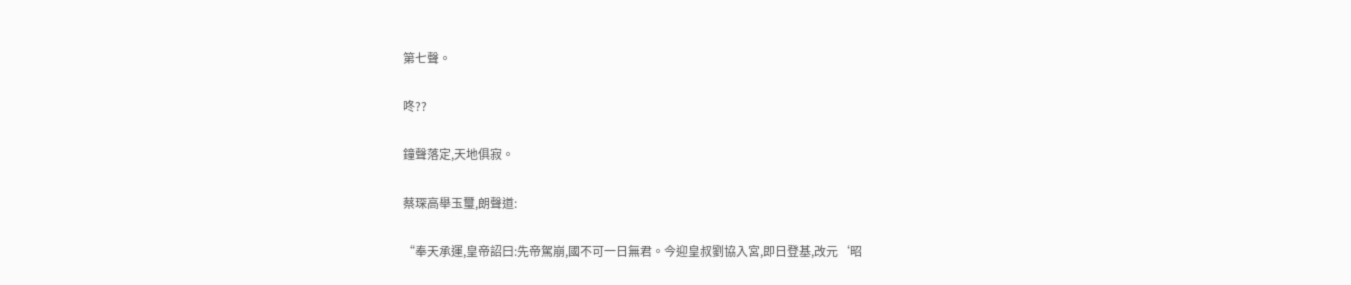第七聲。

咚??

鐘聲落定,天地俱寂。

蔡琛高舉玉璽,朗聲道:

“奉天承運,皇帝詔曰:先帝駕崩,國不可一日無君。今迎皇叔劉協入宮,即日登基,改元‘昭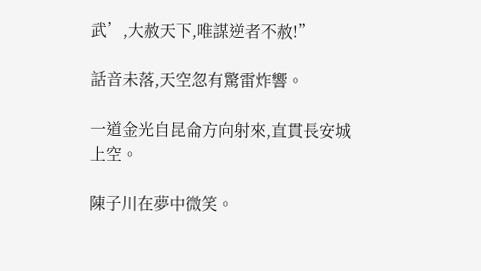武’,大赦天下,唯謀逆者不赦!”

話音未落,天空忽有驚雷炸響。

一道金光自昆侖方向射來,直貫長安城上空。

陳子川在夢中微笑。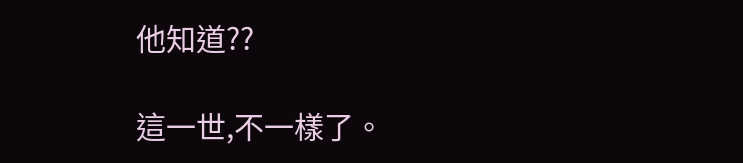他知道??

這一世,不一樣了。